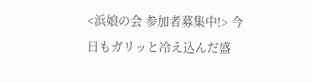<浜娘の会 参加者募集中!> 今日もガリッと冷え込んだ盛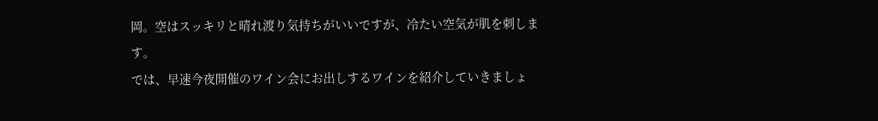岡。空はスッキリと晴れ渡り気持ちがいいですが、冷たい空気が肌を刺します。
では、早速今夜開催のワイン会にお出しするワインを紹介していきましょ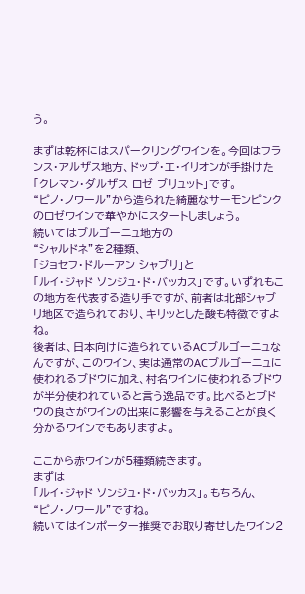う。

まずは乾杯にはスパークリングワインを。今回はフランス・アルザス地方、ドップ・エ・イリオンが手掛けた
「クレマン・ダルザス ロゼ ブリュット」です。
“ピノ・ノワール”から造られた綺麗なサーモンピンクのロゼワインで華やかにスタートしましょう。
続いてはブルゴーニュ地方の
“シャルドネ”を2種類、
「ジョセフ・ドルーアン シャブリ」と
「ルイ・ジャド ソンジュ・ド・バッカス」です。いずれもこの地方を代表する造り手ですが、前者は北部シャブリ地区で造られており、キリッとした酸も特徴ですよね。
後者は、日本向けに造られているACブルゴーニュなんですが、このワイン、実は通常のACブルゴーニュに使われるブドウに加え、村名ワインに使われるブドウが半分使われていると言う逸品です。比べるとブドウの良さがワインの出来に影響を与えることが良く分かるワインでもありますよ。

ここから赤ワインが5種類続きます。
まずは
「ルイ・ジャド ソンジュ・ド・バッカス」。もちろん、
“ピノ・ノワール”ですね。
続いてはインポーター推奨でお取り寄せしたワイン2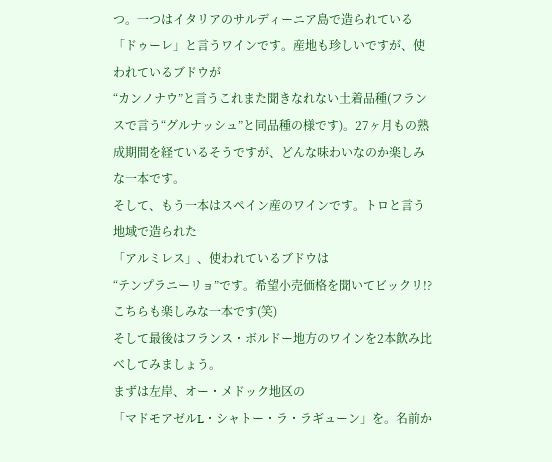つ。一つはイタリアのサルディーニア島で造られている
「ドゥーレ」と言うワインです。産地も珍しいですが、使われているブドウが
“カンノナウ”と言うこれまた聞きなれない土着品種(フランスで言う“グルナッシュ”と同品種の様です)。27ヶ月もの熟成期間を経ているそうですが、どんな味わいなのか楽しみな一本です。
そして、もう一本はスペイン産のワインです。トロと言う地域で造られた
「アルミレス」、使われているブドウは
“テンプラニーリョ”です。希望小売価格を聞いてビックリ!?こちらも楽しみな一本です(笑)
そして最後はフランス・ボルドー地方のワインを2本飲み比べしてみましょう。
まずは左岸、オー・メドック地区の
「マドモアゼルL・シャトー・ラ・ラギューン」を。名前か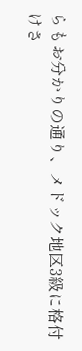らもお分かりの通り、メドック地区3級に格付けさ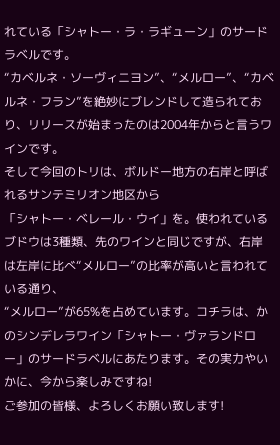れている「シャトー・ラ・ラギューン」のサードラベルです。
“カベルネ・ソーヴィニヨン”、“メルロー”、“カベルネ・フラン”を絶妙にブレンドして造られており、リリースが始まったのは2004年からと言うワインです。
そして今回のトリは、ボルドー地方の右岸と呼ばれるサンテミリオン地区から
「シャトー・ベレール・ウイ」を。使われているブドウは3種類、先のワインと同じですが、右岸は左岸に比べ“メルロー”の比率が高いと言われている通り、
“メルロー”が65%を占めています。コチラは、かのシンデレラワイン「シャトー・ヴァランドロー」のサードラベルにあたります。その実力やいかに、今から楽しみですね!
ご参加の皆様、よろしくお願い致します!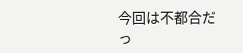今回は不都合だっ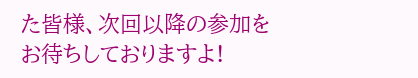た皆様、次回以降の参加をお待ちしておりますよ!